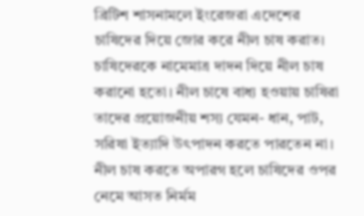ব্রিটিশ শাসনামলে ইংরেজরা এদেশের চাষিদের দিয়ে জোর করে নীল চাষ করাত। চাষিদেরকে নামেমাত্র দাদন দিয়ে নীল চাষ করানো হতো। নীল চাষে বাধ্য হওয়ায় চাষিরা তাদের প্রয়োজনীয় শস্য যেমন- ধান, পাট, সরিষা ইত্যাদি উৎপাদন করতে পারতেন না। নীল চাষ করতে অপারগ হলে চাষিদের ওপর নেমে আসত নির্মম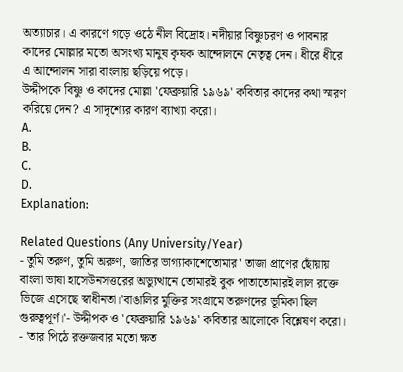অত্যাচার। এ কারণে গড়ে ওঠে নীল বিদ্রোহ। নদীয়ার বিষ্ণুচরণ ও পাবনার কাদের মোল্লার মতো অসংখ্য মানুষ কৃষক আন্দোলনে নেতৃত্ব দেন। ধীরে ধীরে এ আন্দোলন সারা বাংলায় ছড়িয়ে পড়ে।
উদ্দীপকে বিষ্ণু ও কাদের মোল্লা 'ফেব্রুয়ারি ১৯৬৯' কবিতার কাদের কথা স্মরণ করিয়ে দেন? এ সাদৃশ্যের কারণ ব্যাখ্যা করো।
A.
B.
C.
D.
Explanation:

Related Questions (Any University/Year)
- তুমি তরুণ, তুমি অরুণ, জাতির ভাগ্যাকাশেতোমার' তাজা প্রাণের ছোঁয়ায় বাংলা ভাষা হাসেউনসত্তরের অভ্যুত্থানে তোমারই বুক পাতাতোমারই লাল রক্তে ভিজে এসেছে স্বাধীনতা।'বাঙালির মুক্তির সংগ্রামে তরুণদের ভূমিকা ছিল গুরুত্বপূর্ণ।'- উদ্দীপক ও 'ফেব্রুয়ারি ১৯৬৯' কবিতার আলোকে বিশ্লেষণ করো।
- 'তার পিঠে রক্তজবার মতো ক্ষত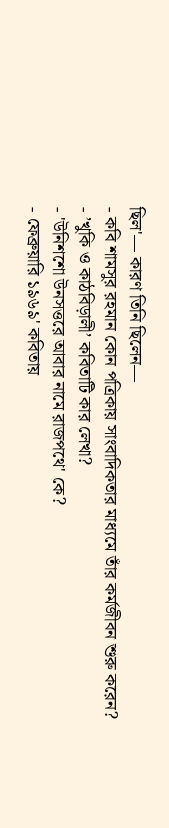ছিল'— কারণ তিনি ছিলেন—
- কবি শামসুর রহমান কোন পত্রিকায় সাংবাদিকতার মাধ্যমে তাঁর কর্মজীবন শুরু করেন?
- ’খুকি ও কাঠবিড়ালী’ কবিতাটি কার লেখা?
- 'উনিশশো উনসত্তরে আবার নামে রাজপথে' কে?
- ফেব্রুয়ারি ১৯৬৯' কবিতায়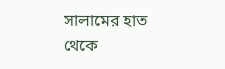সালামের হাত থেকে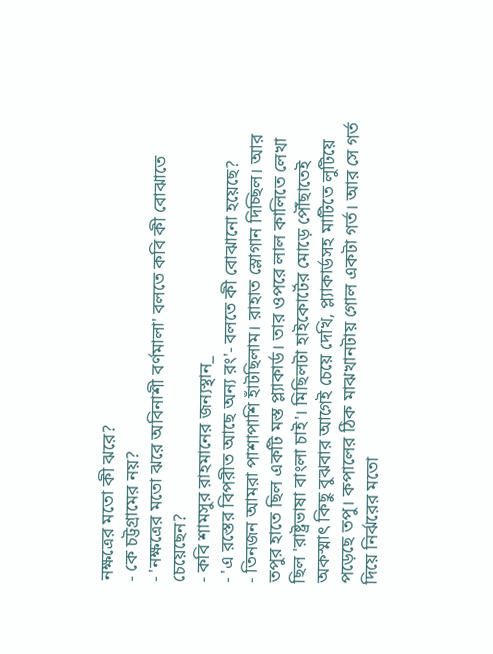নক্ষত্রের মতো কী ঝরে?
- কে চট্টগ্রামের নয়?
- 'নক্ষত্রের মতো ঝরে অবিনাশী বর্ণমালা' বলতে কবি কী বোঝাতে চেয়েছেন?
- কবি শামসুর রাহমানের জন্যস্থান_
- 'এ রস্তের বিপরীত আছে অন্য রং'- বলতে কী বোঝানো হয়েছে?
- তিনজন আমরা পাশাপাশি হাঁটছিলাম। রাহাত স্লোগান দিচ্ছিল। আর তপুর হাতে ছিল একটি মস্ত প্ল্যাকার্ড। তার ওপরে লাল কালিতে লেখা ছিল 'রাষ্ট্রভাষা বাংলা চাই'। মিছিলটা হাইকোর্টের মোড়ে পৌঁছাতেই অকস্মাৎ কিছু বুঝবার আগেই চেয়ে দেখি, প্ল্যাকার্ডসহ মাটিতে লুটিয়ে পড়েছে তপু। কপালের ঠিক মাঝখানটায় গোল একটা গর্ত। আর সে গর্ত দিয়ে নির্ঝরের মতো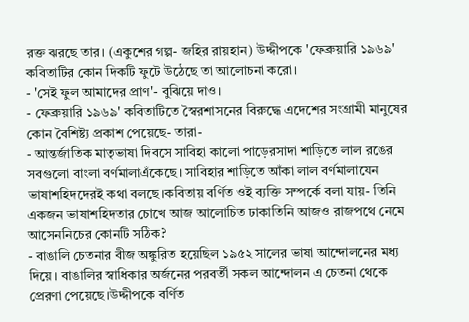রক্ত ঝরছে তার। (একুশের গল্প- জহির রায়হান) উদ্দীপকে 'ফেব্রুয়ারি ১৯৬৯' কবিতাটির কোন দিকটি ফুটে উঠেছে তা আলোচনা করো।
- 'সেই ফুল আমাদের প্রাণ'- বুঝিয়ে দাও।
- ফেব্রুয়ারি ১৯৬৯' কবিতাটিতে স্বৈরশাসনের বিরুদ্ধে এদেশের সংগ্রামী মানুষের কোন বৈশিষ্ট্য প্রকাশ পেয়েছে- তারা-
- আন্তর্জাতিক মাতৃভাষা দিবসে সাবিহা কালো পাড়েরসাদা শাড়িতে লাল রঙের সবগুলো বাংলা বর্ণমালাএঁকেছে। সাবিহার শাড়িতে আঁকা লাল বর্ণমালাযেন ভাষাশহিদদেরই কথা বলছে।কবিতায় বর্ণিত ওই ব্যক্তি সম্পর্কে বলা যায়- তিনি একজন ভাষাশহিদতার চোখে আজ আলোচিত ঢাকাতিনি আজও রাজপথে নেমে আসেননিচের কোনটি সঠিক?
- বাঙালি চেতনার বীজ অঙ্কুরিত হয়েছিল ১৯৫২ সালের ভাষা আন্দোলনের মধ্য দিয়ে। বাঙালির স্বাধিকার অর্জনের পরবর্তী সকল আন্দোলন এ চেতনা থেকে প্রেরণা পেয়েছে।উদ্দীপকে বর্ণিত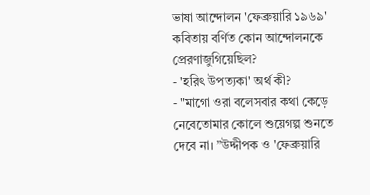ভাষা আন্দোলন 'ফেব্রুয়ারি ১৯৬৯' কবিতায় বর্ণিত কোন আন্দোলনকে প্রেরণাজুগিয়েছিল?
- 'হরিৎ উপত্যকা' অর্থ কী?
- "মাগো ওরা বলেসবার কথা কেড়ে নেবেতোমার কোলে শুয়েগল্প শুনতে দেবে না। ”উদ্দীপক ও 'ফেব্রুয়ারি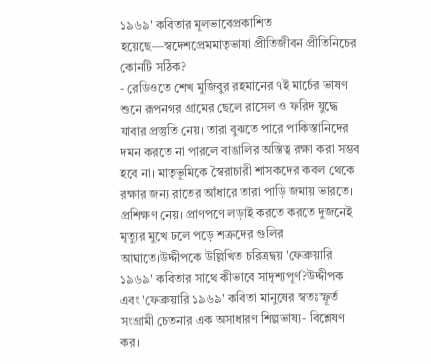১৯৬৯' কবিতার মূলভাবেপ্রকাশিত হয়েছে—স্বদেশপ্রেমমাতৃভাষা প্রীতিজীবন প্রীতিনিচের কোনটি সঠিক?
- রেডিওতে শেখ মুজিবুর রহমানের ৭ই মার্চের ভাষণ শুনে রূপনগর গ্রামের ছেলে রাসেল ও ফরিদ যুদ্ধে যাবার প্রস্তুতি নেয়। তারা বুঝতে পারে পাকিস্তানিদের দমন করতে না পারলে বাঙালির অস্তিত্ব রক্ষা করা সম্ভব হবে না। মাতৃভূমিকে স্বৈরাচারী শাসকদের কবল থেকে রক্ষার জন্য রাতের আঁধারে তারা পাড়ি জমায় ভারতে। প্রশিক্ষণ নেয়। প্রাণপণে লড়াই করতে করতে দুজনেই মৃত্যুর মুখে ঢলে পড়ে শত্রুদের গুলির আঘাতে।উদ্দীপকে উল্লিখিত চরিত্রদ্বয় 'ফেব্রুয়ারি ১৯৬৯' কবিতার সাথে কীভাবে সাদৃশ্যপূর্ণ?উদ্দীপক এবং 'ফেব্রুয়ারি ১৯৬৯' কবিতা মানুষের স্বতঃস্ফূর্ত সংগ্রামী চেতনার এক অসাধারণ শিল্পভাষ্য- বিশ্লেষণ কর।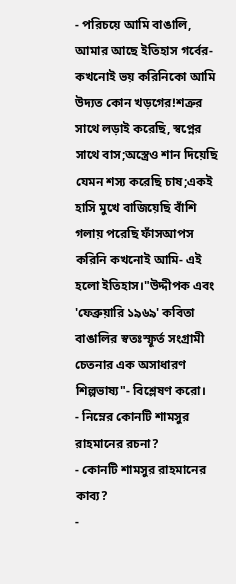- পরিচয়ে আমি বাঙালি, আমার আছে ইতিহাস গর্বের-কখনোই ভয় করিনিকো আমি উদ্যত কোন খড়গের!শত্রুর সাথে লড়াই করেছি, স্বপ্নের সাথে বাস;অস্ত্রেও শান দিয়েছি যেমন শস্য করেছি চাষ;একই হাসি মুখে বাজিয়েছি বাঁশি গলায় পরেছি ফাঁসআপস করিনি কখনোই আমি- এই হলো ইতিহাস।"উদ্দীপক এবং 'ফেব্রুয়ারি ১৯৬৯' কবিতা বাঙালির স্বতঃস্ফূর্ত সংগ্রামী চেতনার এক অসাধারণ শিল্পভাষ্য"- বিশ্লেষণ করো।
- নিম্নের কোনটি শামসুর রাহমানের রচনা?
- কোনটি শামসুর রাহমানের কাব্য?
-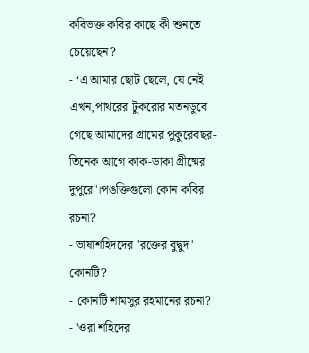কবিভক্ত কবির কাছে কী শুনতে চেয়েছেন?
- ‘এ আমার ছোট ছেলে, যে নেই এখন,পাথরের টুকরোর মতনডুবে গেছে আমাদের গ্রামের পুকুরেবছর-তিনেক আগে কাক-ডাকা গ্রীষ্মের দুপুরে'।পঙক্তিগুলো কোন কবির রচনা?
- ভাষাশহিদদের 'রক্তের বুদ্বুদ' কোনটি?
- কোনটি শামসুর রহমানের রচনা?
- 'ওরা শহিদের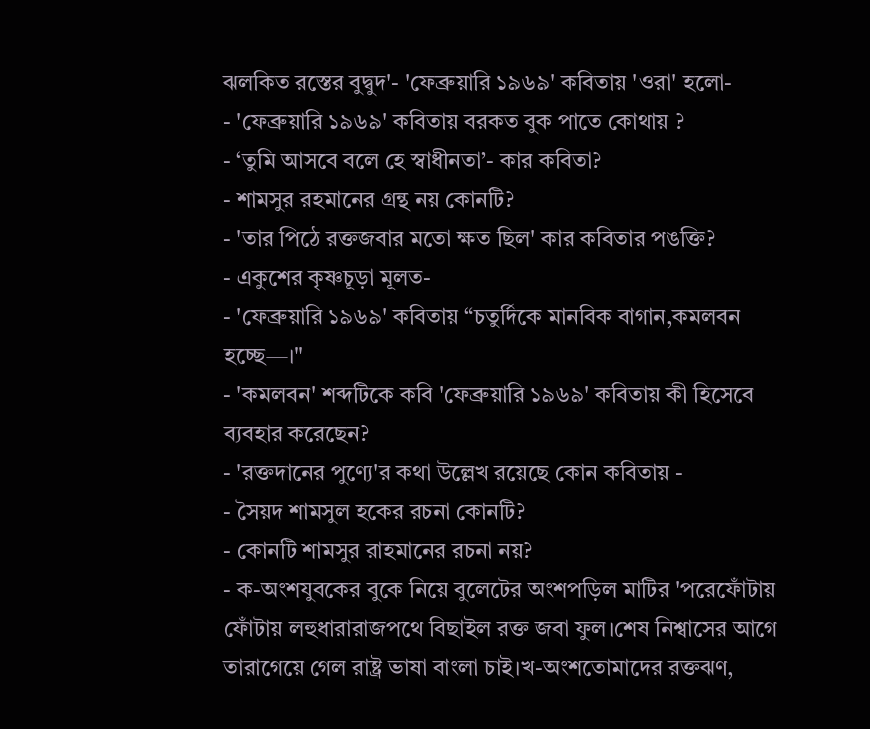ঝলকিত রস্তের বুদ্বুদ'- 'ফেব্রুয়ারি ১৯৬৯' কবিতায় 'ওরা' হলো-
- 'ফেব্রুয়ারি ১৯৬৯' কবিতায় বরকত বুক পাতে কোথায় ?
- ‘তুমি আসবে বলে হে স্বাধীনতা’- কার কবিতা?
- শামসুর রহমানের গ্রন্থ নয় কোনটি?
- 'তার পিঠে রক্তজবার মতো ক্ষত ছিল' কার কবিতার পঙক্তি?
- একুশের কৃষ্ণচূড়া মূলত-
- 'ফেব্রুয়ারি ১৯৬৯' কবিতায় “চতুর্দিকে মানবিক বাগান,কমলবন হচ্ছে—।"
- 'কমলবন' শব্দটিকে কবি 'ফেব্রুয়ারি ১৯৬৯' কবিতায় কী হিসেবে ব্যবহার করেছেন?
- 'রক্তদানের পুণ্যে'র কথা উল্লেখ রয়েছে কোন কবিতায় -
- সৈয়দ শামসুল হকের রচনা কোনটি?
- কোনটি শামসুর রাহমানের রচনা নয়?
- ক-অংশযুবকের বুকে নিয়ে বুলেটের অংশপড়িল মাটির 'পরেফোঁটায় ফোঁটায় লহুধারারাজপথে বিছাইল রক্ত জবা ফুল।শেষ নিশ্বাসের আগে তারাগেয়ে গেল রাষ্ট্র ভাষা বাংলা চাই।খ-অংশতোমাদের রক্তঝণ,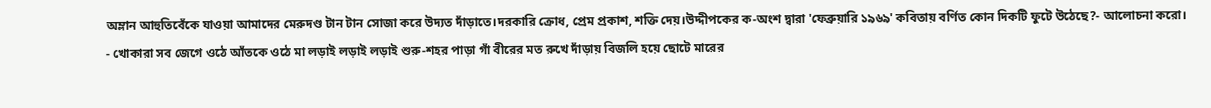অম্লান আহুতিবেঁকে যাওয়া আমাদের মেরুদণ্ড টান টান সোজা করে উদ্যত দাঁড়াতে।দরকারি ক্রোধ, প্রেম প্রকাশ, শক্তি দেয়।উদ্দীপকের ক-অংশ দ্বারা 'ফেব্রুয়ারি ১৯৬৯' কবিতায় বর্ণিত কোন দিকটি ফুটে উঠেছে?- আলোচনা করো।
- খোকারা সব জেগে ওঠে আঁতকে ওঠে মা লড়াই লড়াই লড়াই শুরু-শহর পাড়া গাঁ বীরের মত রুখে দাঁড়ায় বিজলি হয়ে ছোটে মারের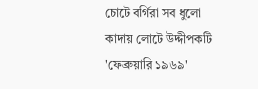চোটে বর্গিরা সব ধুলো কাদায় লোটে উদ্দীপকটি 'ফেব্রুয়ারি ১৯৬৯'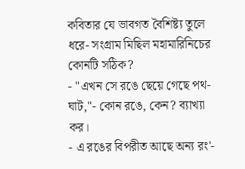কবিতার যে ভাবগত বৈশিষ্ট্য তুলে ধরে- সংগ্রাম মিছিল মহামারিনিচের কোনটি সঠিক?
- "এখন সে রঙে ছেয়ে গেছে পথ-ঘাট,"- কোন রঙে, কেন? ব্যাখ্যা কর।
- এ রঙের বিপরীত আছে অন্য রং'-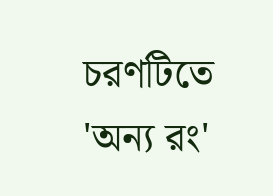চরণটিতে 'অন্য রং'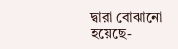দ্বারা বোঝানো হয়েছে-